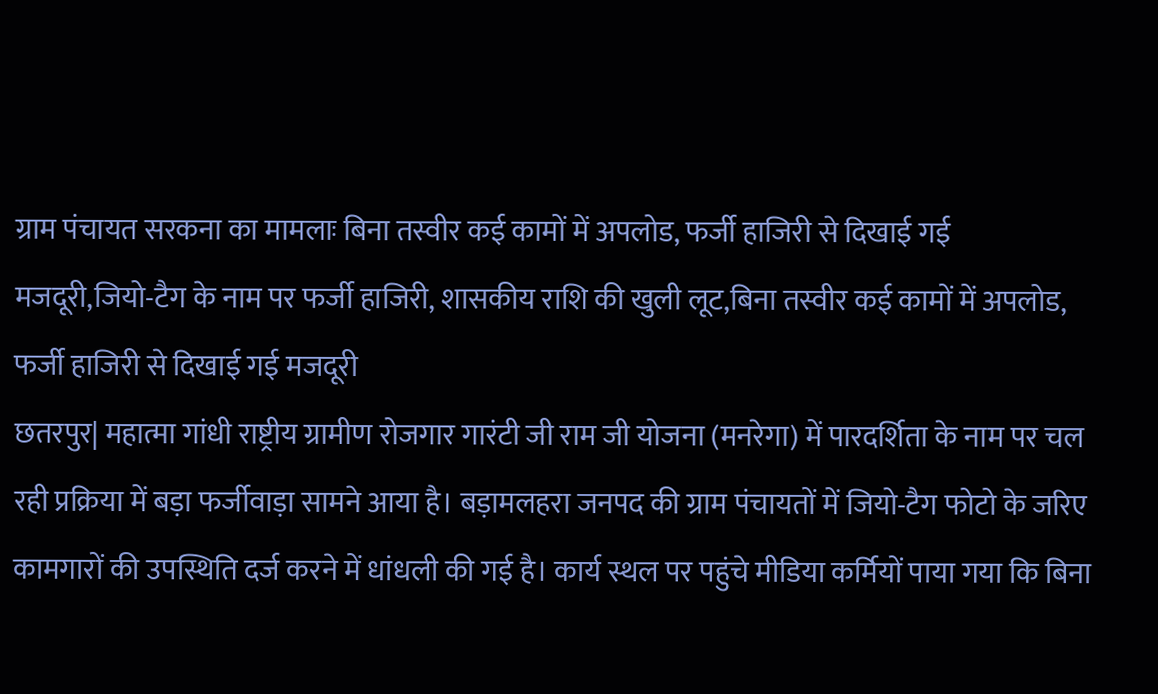ग्राम पंचायत सरकना का मामलाः बिना तस्वीर कई कामों में अपलोड, फर्जी हाजिरी से दिखाई गई मजदूरी,जियो-टैग के नाम पर फर्जी हाजिरी, शासकीय राशि की खुली लूट,बिना तस्वीर कई कामों में अपलोड, फर्जी हाजिरी से दिखाई गई मजदूरी
छतरपुर| महात्मा गांधी राष्ट्रीय ग्रामीण रोजगार गारंटी जी राम जी योजना (मनरेगा) में पारदर्शिता के नाम पर चल रही प्रक्रिया में बड़ा फर्जीवाड़ा सामने आया है। बड़ामलहरा जनपद की ग्राम पंचायतों में जियो-टैग फोटो के जरिए कामगारों की उपस्थिति दर्ज करने में धांधली की गई है। कार्य स्थल पर पहुंचे मीडिया कर्मियों पाया गया कि बिना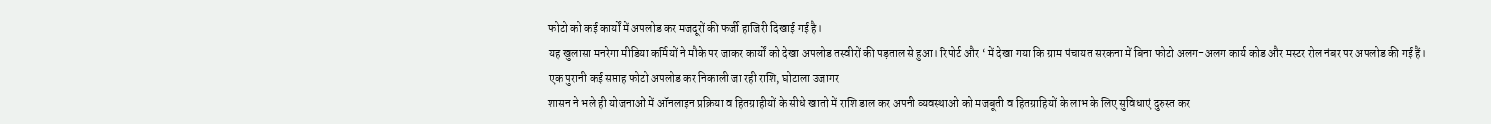फोटो को कई कार्यों में अपलोड कर मजदूरों की फर्जी हाजिरी दिखाई गई है।
यह खुलासा मनरेगा मीडिया कर्मियों ने मौके पर जाकर कार्यों को देखा अपलोड तस्वीरों की पड़ताल से हुआ। रिपोर्ट और ‘ में देखा गया कि ग्राम पंचायत सरकना में बिना फोटो अलग-अलग कार्य कोड और मस्टर रोल नंबर पर अपलोड की गई हैं।
एक पुरानी कई सप्ताह फोटो अपलोड कर निकाली जा रही राशि, घोटाला उजागर
शासन ने भले ही योजनाओं में ऑनलाइन प्रक्रिया व हितग्राहीयों के सीधे खातो में राशि डाल कर अपनी व्यवस्थाओ को मजबूती व हितग्राहियों के लाभ के लिए सुविधाएं दुरुस्त कर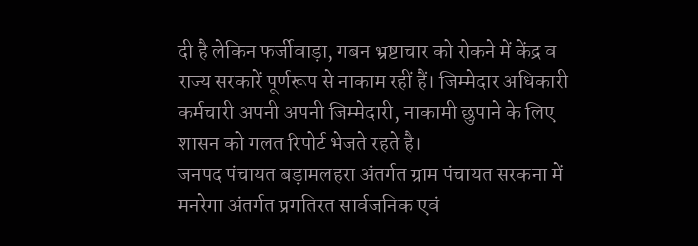दी है लेकिन फर्जीवाड़ा, गबन भ्रष्टाचार को रोकने में केंद्र व राज्य सरकारें पूर्णरूप से नाकाम रहीं हैं। जिम्मेदार अधिकारी कर्मचारी अपनी अपनी जिम्मेदारी, नाकामी छुपाने के लिए शासन को गलत रिपोर्ट भेजते रहते है।
जनपद पंचायत बड़ामलहरा अंतर्गत ग्राम पंचायत सरकना में मनरेगा अंतर्गत प्रगतिरत सार्वजनिक एवं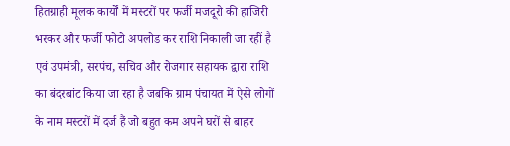हितग्राही मूलक कार्यों में मस्टरों पर फर्जी मजदूरो की हाजिरी भरकर और फर्जी फोटो अपलोड कर राशि निकाली जा रहीं है एवं उपमंत्री, सरपंच, सचिव और रोजगार सहायक द्वारा राशि का बंदरबांट किया जा रहा है जबकि ग्राम पंचायत में ऐसे लोगों के नाम मस्टरों में दर्ज हैं जो बहुत कम अपने घरों से बाहर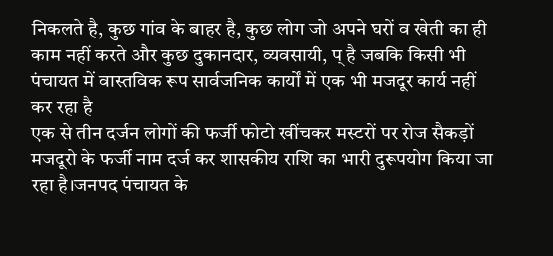निकलते है, कुछ गांव के बाहर है, कुछ लोग जो अपने घरों व खेती का ही काम नहीं करते और कुछ दुकानदार, व्यवसायी, प् है जबकि किसी भी पंचायत में वास्तविक रूप सार्वजनिक कार्यों में एक भी मजदूर कार्य नहीं कर रहा है
एक से तीन दर्जन लोगों की फर्जी फोटो खींचकर मस्टरों पर रोज सैकड़ों मजदूरो के फर्जी नाम दर्ज कर शासकीय राशि का भारी दुरूपयोग किया जा रहा है।जनपद पंचायत के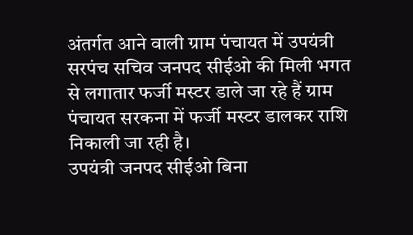अंतर्गत आने वाली ग्राम पंचायत में उपयंत्री सरपंच सचिव जनपद सीईओ की मिली भगत से लगातार फर्जी मस्टर डाले जा रहे हैं ग्राम पंचायत सरकना में फर्जी मस्टर डालकर राशि निकाली जा रही है।
उपयंत्री जनपद सीईओ बिना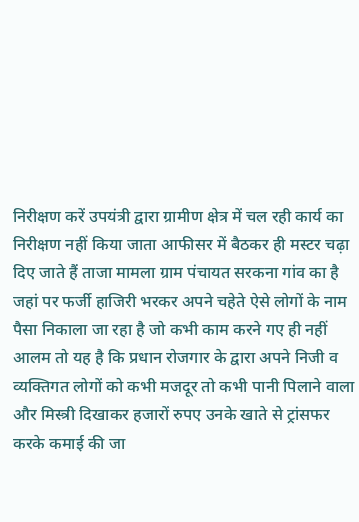निरीक्षण करें उपयंत्री द्वारा ग्रामीण क्षेत्र में चल रही कार्य का निरीक्षण नहीं किया जाता आफीसर में बैठकर ही मस्टर चढ़ा दिए जाते हैं ताजा मामला ग्राम पंचायत सरकना गांव का है जहां पर फर्जी हाजिरी भरकर अपने चहेते ऐसे लोगों के नाम पैसा निकाला जा रहा है जो कभी काम करने गए ही नहीं आलम तो यह है कि प्रधान रोजगार के द्वारा अपने निजी व व्यक्तिगत लोगों को कभी मजदूर तो कभी पानी पिलाने वाला और मिस्त्री दिखाकर हजारों रुपए उनके खाते से ट्रांसफर करके कमाई की जा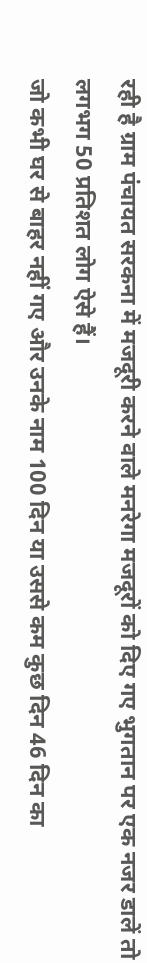रही है ग्राम पंचायत सरकना में मजदूरी करने वाले मनरेगा मजदूरों को दिए गए भुगतान पर एक नजर डालें तो लगभग 50 प्रतिशत लोग ऐसे हैं।
जो कभी घर से बाहर नहीं गए और उनके नाम 100 दिन या उससे कम कुछ दिन 46 दिन का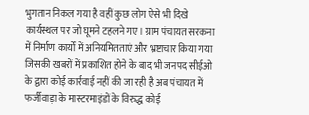भुगतान निकल गया है वहीं कुछ लोग ऐसे भी दिखे कार्यस्थल पर जो घूमने टहलने गए। ग्राम पंचायत सरकना में निर्माण कार्यों में अनियमितताएं और भ्रष्टाचार किया गया जिसकी खबरों में प्रकाशित होने के बाद भी जनपद सीईओ के द्वारा कोई कार्रवाई नहीं की जा रही है अब पंचायत में फर्जीवाड़ा के मास्टरमाइंडों के विरुद्ध कोई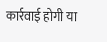कार्रवाई होगी या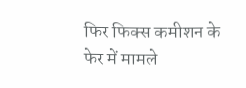फिर फिक्स कमीशन के फेर में मामले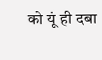को यूं ही दबा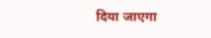दिया जाएगा